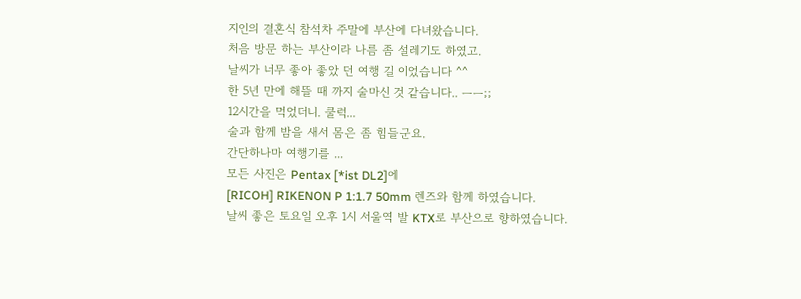지인의 결혼식 참석차 주말에 부산에 다녀왔습니다.
처음 방문 하는 부산이라 나름 좀 설레기도 하였고.
날씨가 너무 좋아 좋았 던 여행 길 이었습니다 ^^
한 5년 만에 해뜰 때 까지 술마신 것 같습니다.. ㅡㅡ;;
12시간을 먹었더니. 쿨럭...
술과 함께 밤을 새서 몸은 좀 힘들군요.
간단하나마 여행기를 ...
모든 사진은 Pentax [*ist DL2]에
[RICOH] RIKENON P 1:1.7 50mm 렌즈와 함께 하였습니다.
날씨 좋은 토요일 오후 1시 서울역 발 KTX로 부산으로 향하였습니다.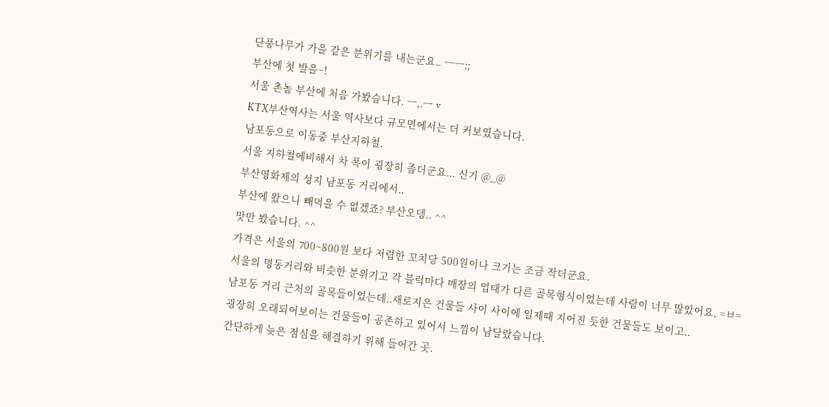단풍나무가 가을 같은 분위기를 내는군요.. ㅡㅡ;;
부산에 첫 발을~!
서울 촌놈 부산에 처음 가봤습니다. ㅡ,.ㅡ v
KTX부산역사는 서울 역사보다 규모면에서는 더 커보였습니다.
남포동으로 이동중 부산지하철.
서울 지하철에비해서 차 폭이 굉장히 좁더군요... 신기 @_@
부산영화제의 성지 남포동 거리에서..
부산에 왔으니 빼먹을 수 없겠죠? 부산오뎅.. ^^
맛만 봤습니다. ^^
가격은 서울의 700~800원 보다 저렴한 꼬치당 500원이나 크기는 조금 작더군요.
서울의 명동거리와 비슷한 분위기고 각 블럭마다 매장의 업태가 다른 골목형식이었는데 사람이 너무 많았어요, =ㅂ=
남포동 거리 근처의 골목들이었는데..새로지은 건물들 사이 사이에 일제때 지어진 듯한 건물들도 보이고..
굉장히 오래되어보이는 건물들이 공존하고 있어서 느낌이 남달랐습니다.
간단하게 늦은 점심을 해결하기 위해 들어간 곳.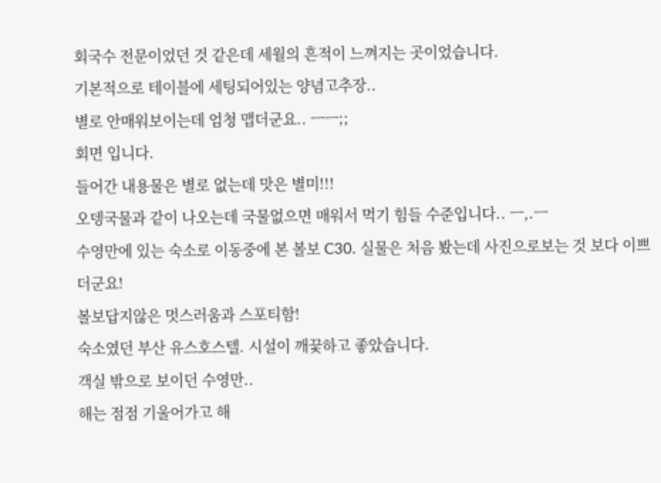회국수 전문이었던 것 같은데 세월의 흔적이 느껴지는 곳이었습니다.
기본적으로 테이블에 세팅되어있는 양념고추장..
별로 안매워보이는데 엄청 맵더군요.. ㅡㅡ;;
회면 입니다.
들어간 내용물은 별로 없는데 맛은 별미!!!
오뎅국물과 같이 나오는데 국물없으면 매워서 먹기 힘들 수준입니다.. ㅡ,.ㅡ
수영만에 있는 숙소로 이동중에 본 볼보 C30. 실물은 처음 봤는데 사진으로보는 것 보다 이쁘더군요!
볼보답지않은 멋스러움과 스포티함!
숙소였던 부산 유스호스텔. 시설이 깨끛하고 좋았습니다.
객실 밖으로 보이던 수영만..
해는 점점 기울어가고 해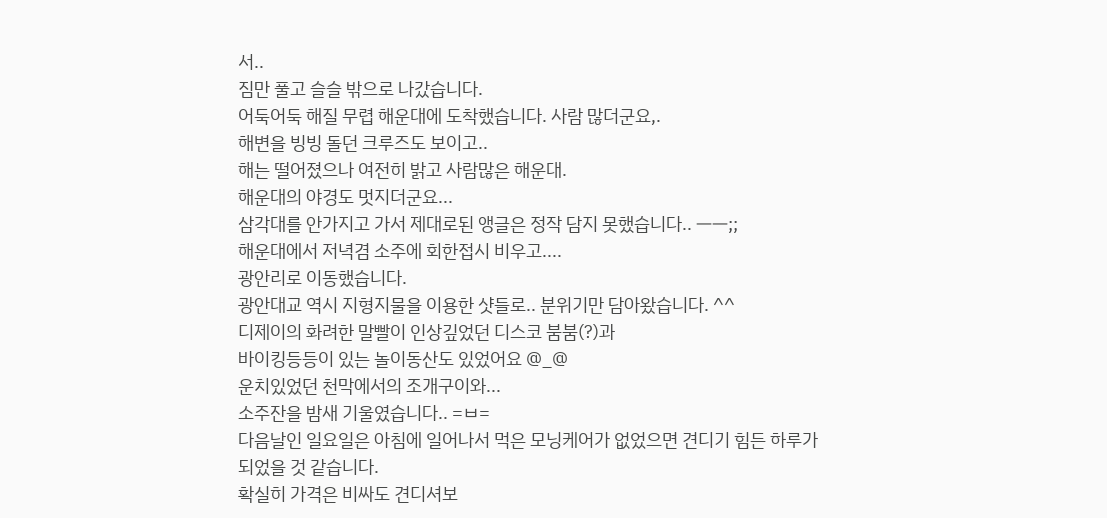서..
짐만 풀고 슬슬 밖으로 나갔습니다.
어둑어둑 해질 무렵 해운대에 도착했습니다. 사람 많더군요,.
해변을 빙빙 돌던 크루즈도 보이고..
해는 떨어졌으나 여전히 밝고 사람많은 해운대.
해운대의 야경도 멋지더군요...
삼각대를 안가지고 가서 제대로된 앵글은 정작 담지 못했습니다.. ㅡㅡ;;
해운대에서 저녁겸 소주에 회한접시 비우고....
광안리로 이동했습니다.
광안대교 역시 지형지물을 이용한 샷들로.. 분위기만 담아왔습니다. ^^
디제이의 화려한 말빨이 인상깊었던 디스코 붐붐(?)과
바이킹등등이 있는 놀이동산도 있었어요 @_@
운치있었던 천막에서의 조개구이와...
소주잔을 밤새 기울였습니다.. =ㅂ=
다음날인 일요일은 아침에 일어나서 먹은 모닝케어가 없었으면 견디기 힘든 하루가 되었을 것 같습니다.
확실히 가격은 비싸도 견디셔보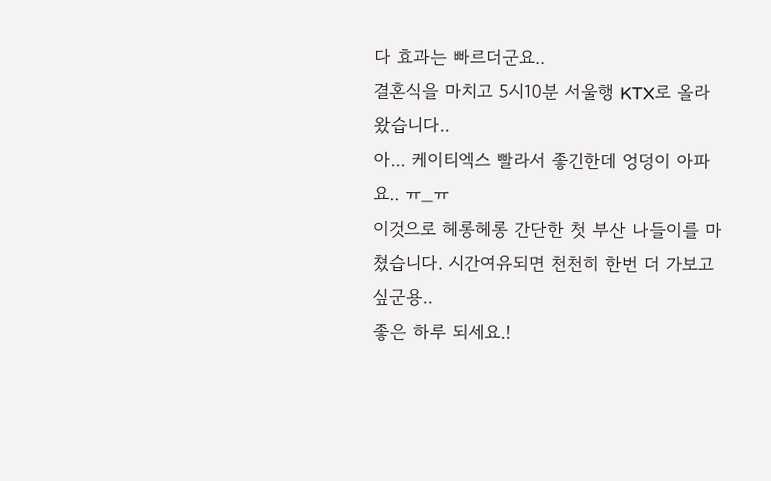다 효과는 빠르더군요..
결혼식을 마치고 5시10분 서울행 KTX로 올라왔습니다..
아... 케이티엑스 빨라서 좋긴한데 엉덩이 아파요.. ㅠ_ㅠ
이것으로 헤롱헤롱 간단한 첫 부산 나들이를 마쳤습니다. 시간여유되면 천천히 한번 더 가보고 싶군용..
좋은 하루 되세요.!